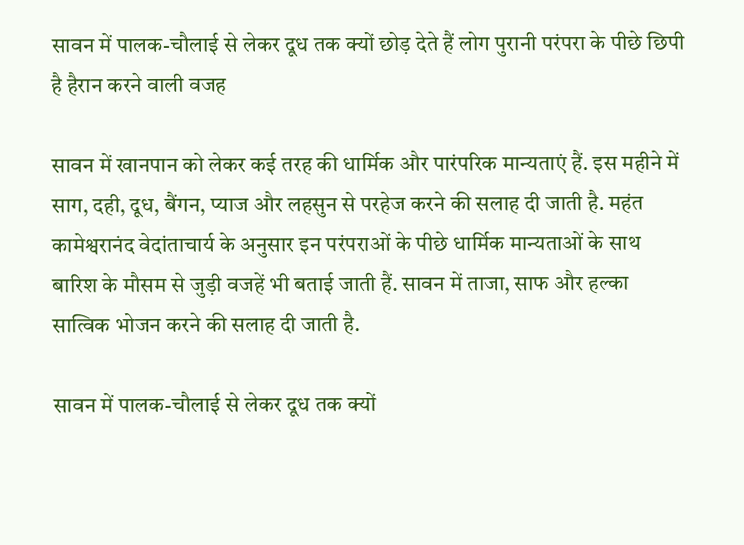सावन में पालक-चौलाई से लेकर दूध तक क्यों छोड़ देते हैं लोग पुरानी परंपरा के पीछे छिपी है हैरान करने वाली वजह

सावन में खानपान को लेकर कई तरह की धार्मिक और पारंपरिक मान्यताएं हैं. इस महीने में साग, दही, दूध, बैंगन, प्याज और लहसुन से परहेज करने की सलाह दी जाती है. महंत कामेश्वरानंद वेदांताचार्य के अनुसार इन परंपराओं के पीछे धार्मिक मान्यताओं के साथ बारिश के मौसम से जुड़ी वजहें भी बताई जाती हैं. सावन में ताजा, साफ और हल्का सात्विक भोजन करने की सलाह दी जाती है.

सावन में पालक-चौलाई से लेकर दूध तक क्यों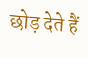छोड़ देते हैं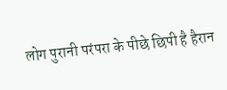लोग पुरानी परंपरा के पीछे छिपी है हैरान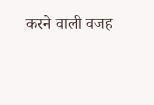करने वाली वजह